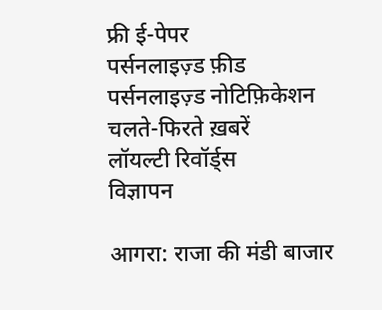फ्री ई-पेपर
पर्सनलाइज़्ड फ़ीड
पर्सनलाइज़्ड नोटिफ़िकेशन
चलते-फिरते ख़बरें
लॉयल्टी रिवॉर्ड्स
विज्ञापन

आगरा: राजा की मंडी बाजार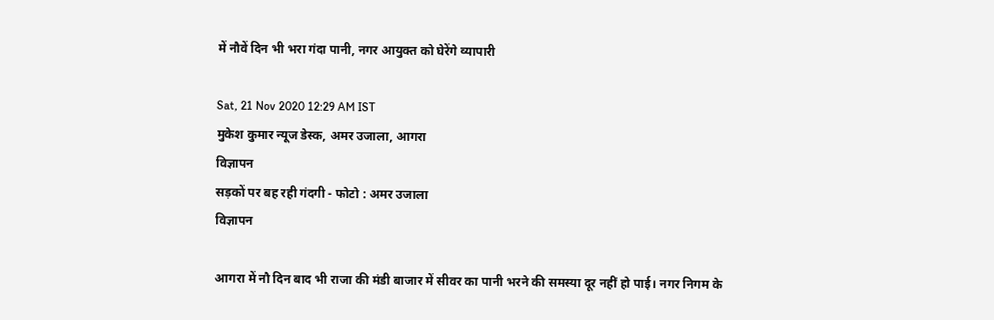में नौवें दिन भी भरा गंदा पानी, नगर आयुक्त को घेरेंगे व्यापारी

Sat, 21 Nov 2020 12:29 AM IST
मुकेश कुमार न्यूज डेस्क, अमर उजाला, आगरा
विज्ञापन
सड़कों पर बह रही गंदगी - फोटो : अमर उजाला
विज्ञापन

आगरा में नौ दिन बाद भी राजा की मंडी बाजार में सीवर का पानी भरने की समस्या दूर नहीं हो पाई। नगर निगम के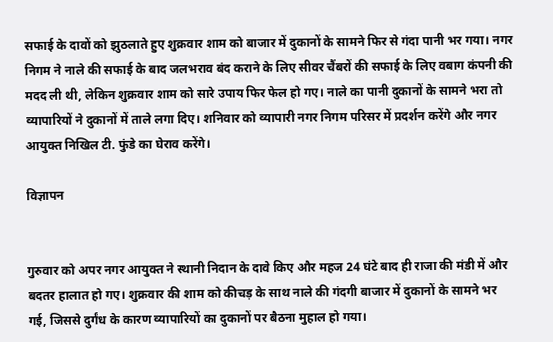सफाई के दावों को झुठलाते हुए शुक्रवार शाम को बाजार में दुकानों के सामने फिर से गंदा पानी भर गया। नगर निगम ने नाले की सफाई के बाद जलभराव बंद कराने के लिए सीवर चैंबरों की सफाई के लिए वबाग कंपनी की मदद ली थी, लेकिन शुक्रवार शाम को सारे उपाय फिर फेल हो गए। नाले का पानी दुकानों के सामने भरा तो व्यापारियों ने दुकानों में ताले लगा दिए। शनिवार को व्यापारी नगर निगम परिसर में प्रदर्शन करेंगे और नगर आयुक्त निखिल टी. फुंडे का घेराव करेंगे।

विज्ञापन


गुरुवार को अपर नगर आयुक्त ने स्थानी निदान के दावे किए और महज 24 घंटे बाद ही राजा की मंडी में और बदतर हालात हो गए। शुक्रवार की शाम को कीचड़ के साथ नाले की गंदगी बाजार में दुकानों के सामने भर गई, जिससे दुर्गंध के कारण व्यापारियों का दुकानों पर बैठना मुहाल हो गया।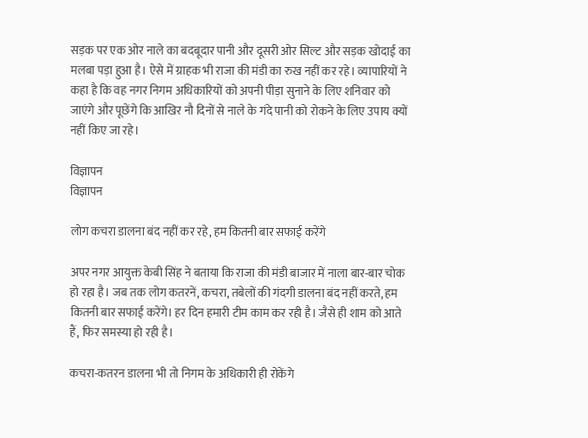सड़क पर एक ओर नाले का बदबूदार पानी और दूसरी ओर सिल्ट और सड़क खोदाई का मलबा पड़ा हुआ है। ऐसे में ग्राहक भी राजा की मंडी का रुख नहीं कर रहे। व्यापारियों ने कहा है कि वह नगर निगम अधिकारियों को अपनी पीड़ा सुनाने के लिए शनिवार को जाएंगे और पूछेंगे कि आखिर नौ दिनों से नाले के गंदे पानी को रोकने के लिए उपाय क्यों नहीं किए जा रहे।

विज्ञापन
विज्ञापन

लोग कचरा डालना बंद नहीं कर रहे, हम कितनी बार सफाई करेंगे

अपर नगर आयुक्त केबी सिंह ने बताया कि राजा की मंडी बाजार में नाला बार-बार चोक हो रहा है। जब तक लोग कतरनें, कचरा, तबेलों की गंदगी डालना बंद नहीं करते, हम कितनी बार सफाई करेंगे। हर दिन हमारी टीम काम कर रही है। जैसे ही शाम को आते हैं, फिर समस्या हो रही है।

कचरा-कतरन डालना भी तो निगम के अधिकारी ही रोकेंगे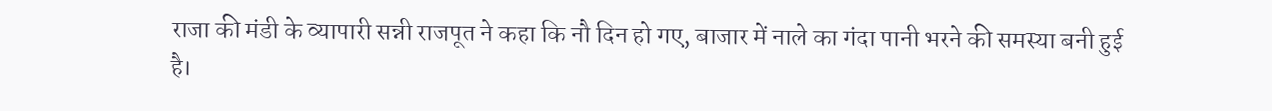राजा की मंडी के व्यापारी सन्नी राजपूत ने कहा कि नौ दिन हो गए, बाजार में नाले का गंदा पानी भरने की समस्या बनी हुई है।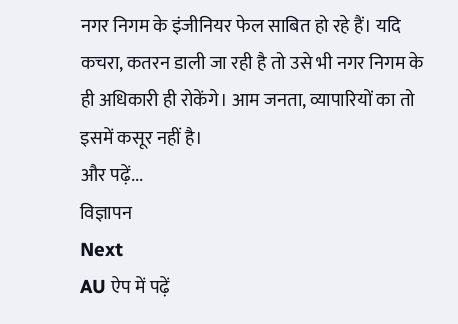नगर निगम के इंजीनियर फेल साबित हो रहे हैं। यदि कचरा, कतरन डाली जा रही है तो उसे भी नगर निगम के ही अधिकारी ही रोकेंगे। आम जनता, व्यापारियों का तो इसमें कसूर नहीं है।
और पढ़ें...
विज्ञापन
Next
AU ऐप में पढ़ें